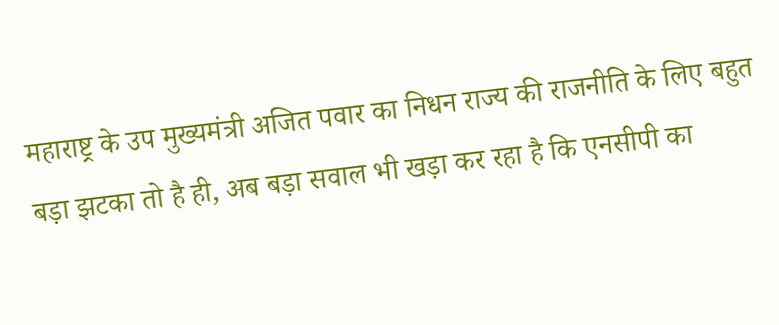महाराष्ट्र के उप मुख्यमंत्री अजित पवार का निधन राज्य की राजनीति के लिए बहुत बड़ा झटका तो है ही, अब बड़ा सवाल भी खड़ा कर रहा है कि एनसीपी का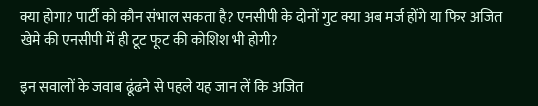क्या होगा? पार्टी को कौन संभाल सकता है? एनसीपी के दोनों गुट क्या अब मर्ज होंगे या फिर अजित खेमे की एनसीपी में ही टूट फूट की कोशिश भी होगी?

इन सवालों के जवाब ढूंढने से पहले यह जान लें कि अजित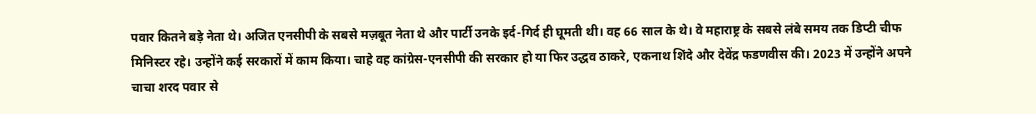पवार कितने बड़े नेता थे। अजित एनसीपी के सबसे मज़बूत नेता थे और पार्टी उनके इर्द-गिर्द ही घूमती थी। वह 66 साल के थे। वे महाराष्ट्र के सबसे लंबे समय तक डिप्टी चीफ मिनिस्टर रहे। उन्होंने कई सरकारों में काम किया। चाहे वह कांग्रेस-एनसीपी की सरकार हो या फिर उद्धव ठाकरे, एकनाथ शिंदे और देवेंद्र फडणवीस की। 2023 में उन्होंने अपने चाचा शरद पवार से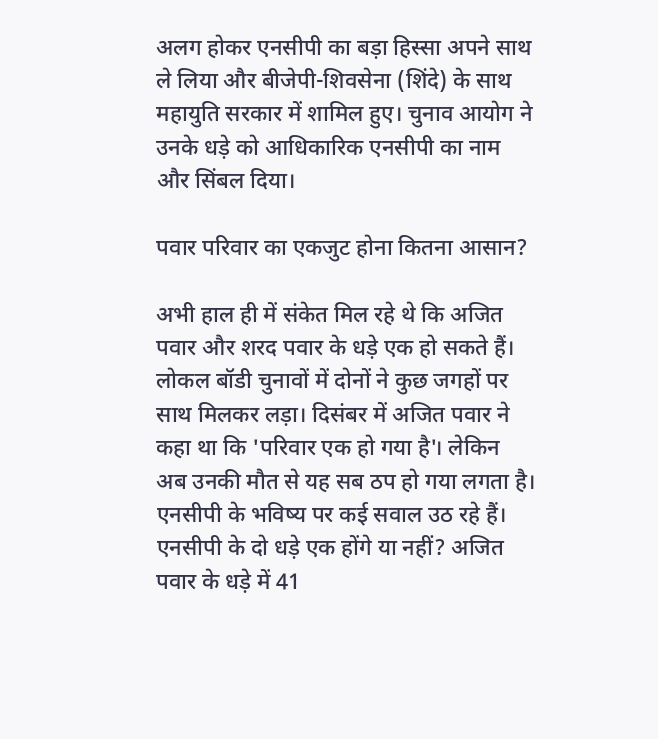अलग होकर एनसीपी का बड़ा हिस्सा अपने साथ ले लिया और बीजेपी-शिवसेना (शिंदे) के साथ महायुति सरकार में शामिल हुए। चुनाव आयोग ने उनके धड़े को आधिकारिक एनसीपी का नाम और सिंबल दिया।

पवार परिवार का एकजुट होना कितना आसान?

अभी हाल ही में संकेत मिल रहे थे कि अजित पवार और शरद पवार के धड़े एक हो सकते हैं। लोकल बॉडी चुनावों में दोनों ने कुछ जगहों पर साथ मिलकर लड़ा। दिसंबर में अजित पवार ने कहा था कि 'परिवार एक हो गया है'। लेकिन अब उनकी मौत से यह सब ठप हो गया लगता है। एनसीपी के भविष्य पर कई सवाल उठ रहे हैं। एनसीपी के दो धड़े एक होंगे या नहीं? अजित पवार के धड़े में 41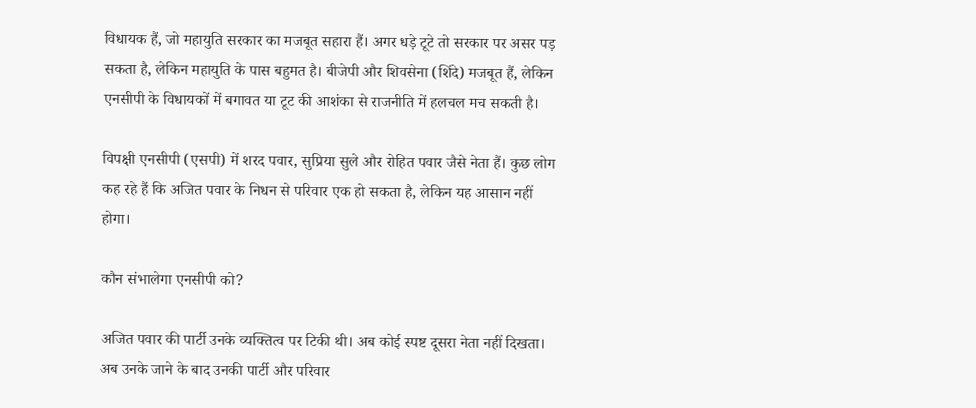विधायक हैं, जो महायुति सरकार का मजबूत सहारा हैं। अगर धड़े टूटे तो सरकार पर असर पड़ सकता है, लेकिन महायुति के पास बहुमत है। बीजेपी और शिवसेना (शिंदे) मजबूत हैं, लेकिन एनसीपी के विधायकों में बगावत या टूट की आशंका से राजनीति में हलचल मच सकती है।

विपक्षी एनसीपी (एसपी) में शरद पवार, सुप्रिया सुले और रोहित पवार जैसे नेता हैं। कुछ लोग कह रहे हैं कि अजित पवार के निधन से परिवार एक हो सकता है, लेकिन यह आसान नहीं होगा।

कौन संभालेगा एनसीपी को?

अजित पवार की पार्टी उनके व्यक्तित्व पर टिकी थी। अब कोई स्पष्ट दूसरा नेता नहीं दिखता। अब उनके जाने के बाद उनकी पार्टी और परिवार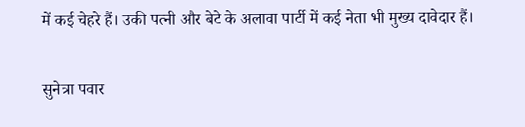में कई चेहरे हैं। उकी पत्नी और बेटे के अलावा पार्टी में कई नेता भी मुख्य दावेदार हैं।

सुनेत्रा पवार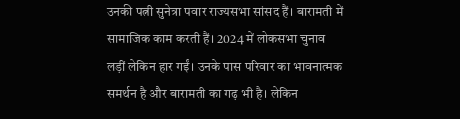उनकी पत्नी सुनेत्रा पवार राज्यसभा सांसद हैं। बारामती में सामाजिक काम करती हैं। 2024 में लोकसभा चुनाव लड़ीं लेकिन हार गईं। उनके पास परिवार का भावनात्मक समर्थन है और बारामती का गढ़ भी है। लेकिन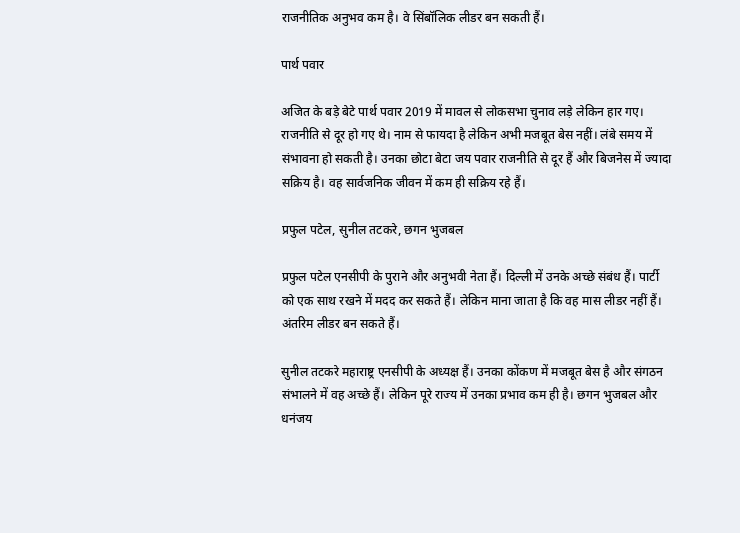राजनीतिक अनुभव कम है। वे सिंबॉलिक लीडर बन सकती हैं।

पार्थ पवार

अजित के बड़े बेटे पार्थ पवार 2019 में मावल से लोकसभा चुनाव लड़े लेकिन हार गए। राजनीति से दूर हो गए थे। नाम से फायदा है लेकिन अभी मजबूत बेस नहीं। लंबे समय में संभावना हो सकती है। उनका छोटा बेटा जय पवार राजनीति से दूर हैं और बिजनेस में ज्यादा सक्रिय है। वह सार्वजनिक जीवन में कम ही सक्रिय रहे हैं।

प्रफुल पटेल, सुनील तटकरे, छगन भुजबल

प्रफुल पटेल एनसीपी के पुराने और अनुभवी नेता हैं। दिल्ली में उनके अच्छे संबंध हैं। पार्टी को एक साथ रखने में मदद कर सकते हैं। लेकिन माना जाता है कि वह मास लीडर नहीं हैं। अंतरिम लीडर बन सकते हैं।

सुनील तटकरे महाराष्ट्र एनसीपी के अध्यक्ष हैं। उनका कोंकण में मजबूत बेस है और संगठन संभालने में वह अच्छे हैं। लेकिन पूरे राज्य में उनका प्रभाव कम ही है। छगन भुजबल और धनंजय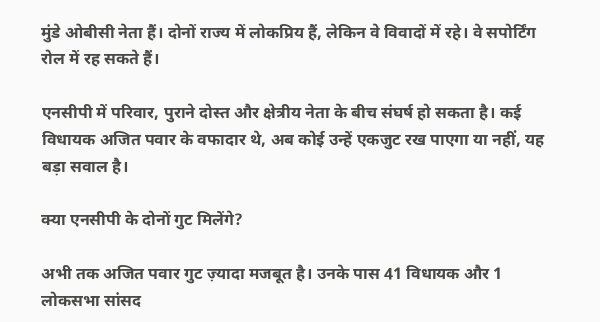मुंडे ओबीसी नेता हैं। दोनों राज्य में लोकप्रिय हैं, लेकिन वे विवादों में रहे। वे सपोर्टिंग रोल में रह सकते हैं।

एनसीपी में परिवार, पुराने दोस्त और क्षेत्रीय नेता के बीच संघर्ष हो सकता है। कई विधायक अजित पवार के वफादार थे, अब कोई उन्हें एकजुट रख पाएगा या नहीं, यह बड़ा सवाल है।

क्या एनसीपी के दोनों गुट मिलेंगे?

अभी तक अजित पवार गुट ज़्यादा मजबूत है। उनके पास 41 विधायक और 1 लोकसभा सांसद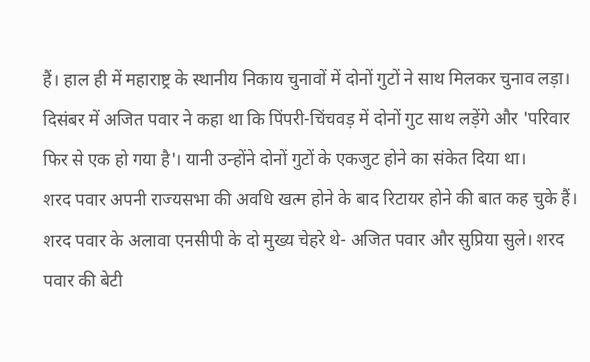हैं। हाल ही में महाराष्ट्र के स्थानीय निकाय चुनावों में दोनों गुटों ने साथ मिलकर चुनाव लड़ा। दिसंबर में अजित पवार ने कहा था कि पिंपरी-चिंचवड़ में दोनों गुट साथ लड़ेंगे और 'परिवार फिर से एक हो गया है'। यानी उन्होंने दोनों गुटों के एकजुट होने का संकेत दिया था।
शरद पवार अपनी राज्यसभा की अवधि खत्म होने के बाद रिटायर होने की बात कह चुके हैं। शरद पवार के अलावा एनसीपी के दो मुख्य चेहरे थे- अजित पवार और सुप्रिया सुले। शरद पवार की बेटी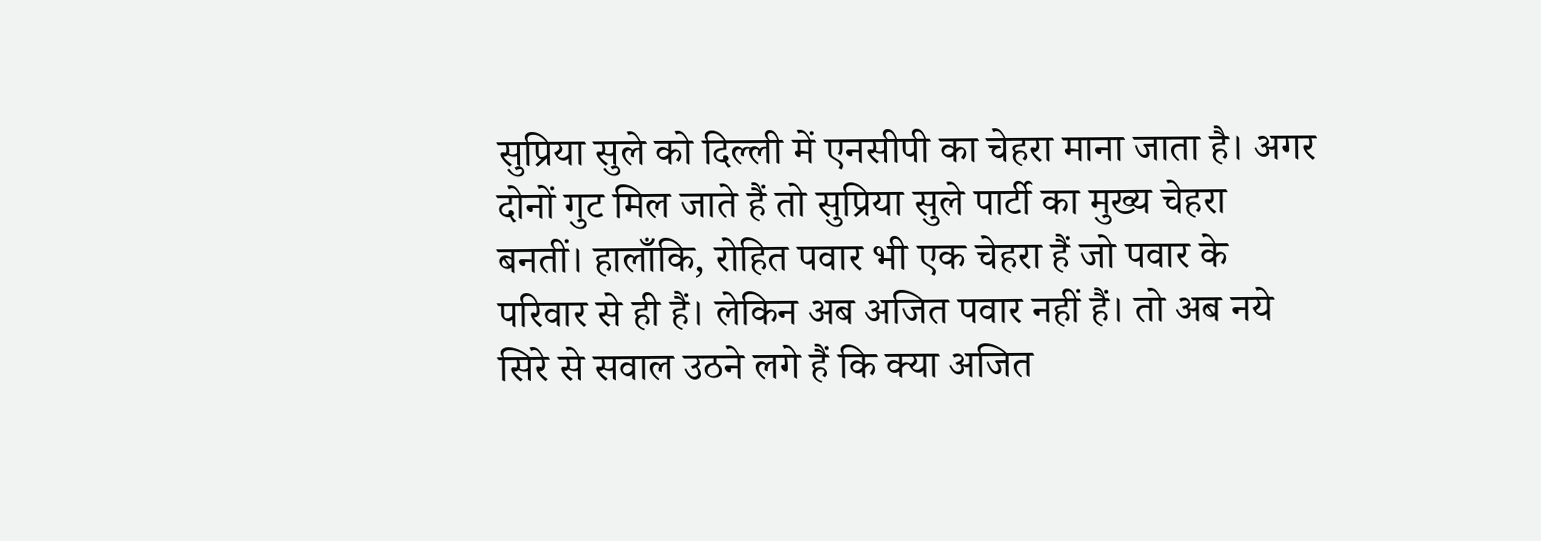सुप्रिया सुले को दिल्ली में एनसीपी का चेहरा माना जाता है। अगर दोनों गुट मिल जाते हैं तो सुप्रिया सुले पार्टी का मुख्य चेहरा बनतीं। हालाँकि, रोहित पवार भी एक चेहरा हैं जो पवार के परिवार से ही हैं। लेकिन अब अजित पवार नहीं हैं। तो अब नये सिरे से सवाल उठने लगे हैं कि क्या अजित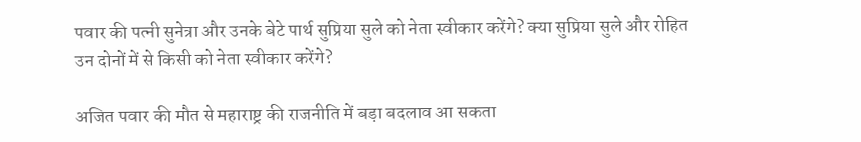पवार की पत्नी सुनेत्रा और उनके बेटे पार्थ सुप्रिया सुले को नेता स्वीकार करेंगे? क्या सुप्रिया सुले और रोहित उन दोनों में से किसी को नेता स्वीकार करेंगे?

अजित पवार की मौत से महाराष्ट्र की राजनीति में बड़ा बदलाव आ सकता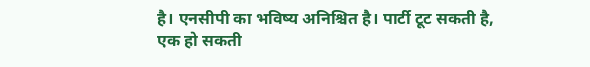है। एनसीपी का भविष्य अनिश्चित है। पार्टी टूट सकती है, एक हो सकती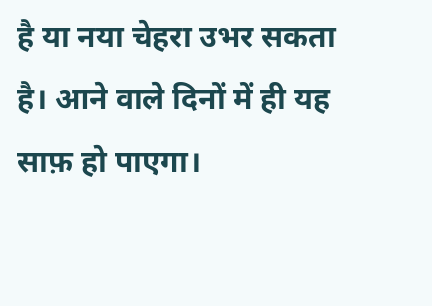है या नया चेहरा उभर सकता है। आने वाले दिनों में ही यह साफ़ हो पाएगा।